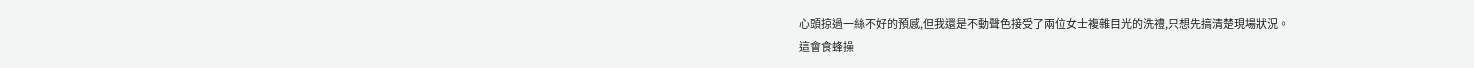心頭掠過一絲不好的預感,但我還是不動聲色接受了兩位女士複雜目光的洗禮,只想先搞清楚現場狀況。
這會食蜂操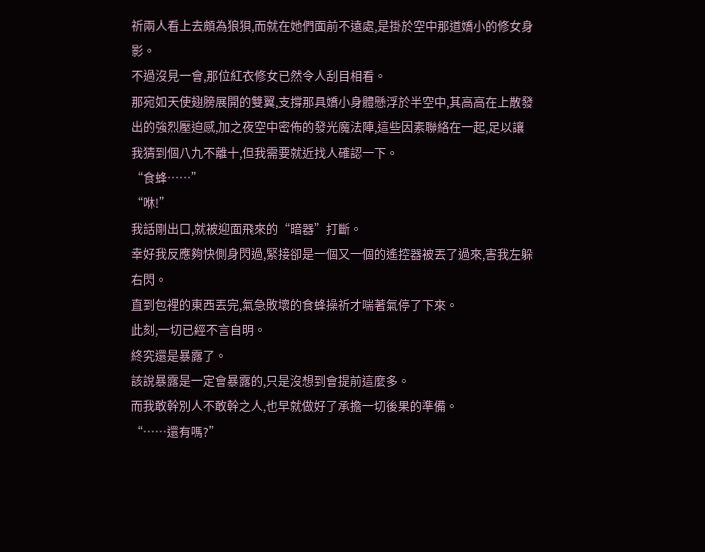祈兩人看上去頗為狼狽,而就在她們面前不遠處,是掛於空中那道嬌小的修女身影。
不過沒見一會,那位紅衣修女已然令人刮目相看。
那宛如天使翅膀展開的雙翼,支撐那具嬌小身體懸浮於半空中,其高高在上散發出的強烈壓迫感,加之夜空中密佈的發光魔法陣,這些因素聯絡在一起,足以讓我猜到個八九不離十,但我需要就近找人確認一下。
“食蜂……”
“咻!”
我話剛出口,就被迎面飛來的“暗器”打斷。
幸好我反應夠快側身閃過,緊接卻是一個又一個的遙控器被丟了過來,害我左躲右閃。
直到包裡的東西丟完,氣急敗壞的食蜂操祈才喘著氣停了下來。
此刻,一切已經不言自明。
終究還是暴露了。
該說暴露是一定會暴露的,只是沒想到會提前這麼多。
而我敢幹別人不敢幹之人,也早就做好了承擔一切後果的準備。
“……還有嗎?”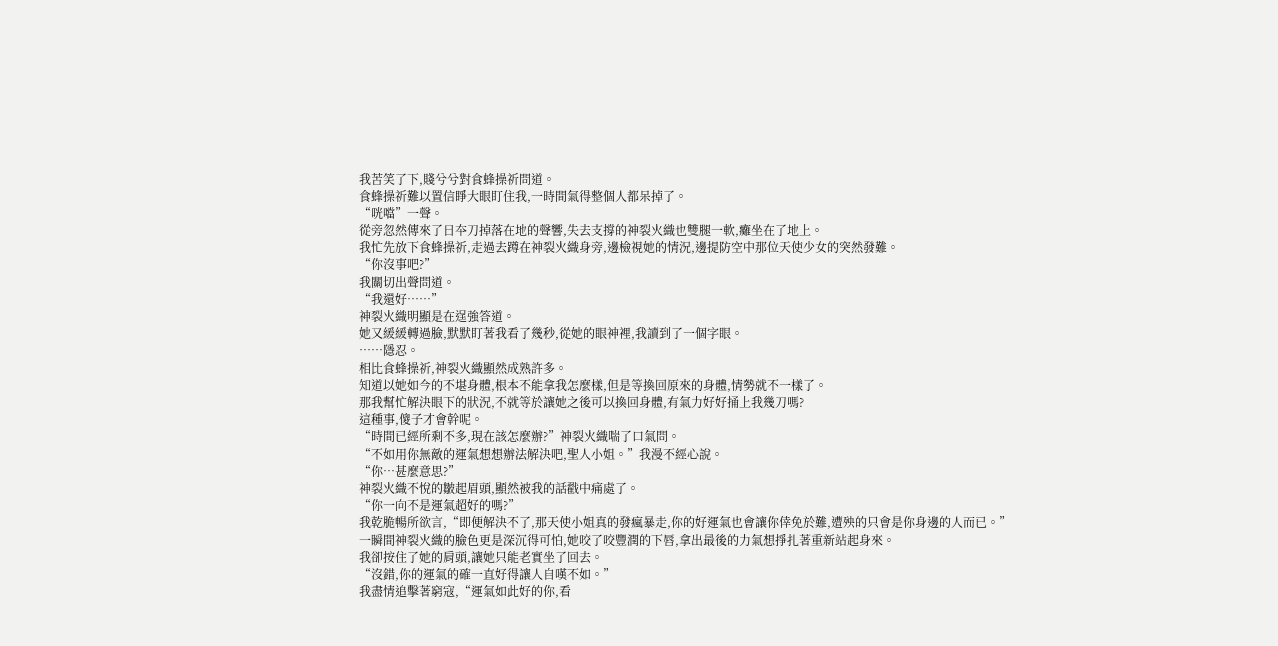我苦笑了下,賤兮兮對食蜂操祈問道。
食蜂操祈難以置信睜大眼盯住我,一時間氣得整個人都呆掉了。
“咣噹”一聲。
從旁忽然傳來了日夲刀掉落在地的聲響,失去支撐的神裂火織也雙腿一軟,癱坐在了地上。
我忙先放下食蜂操祈,走過去蹲在神裂火織身旁,邊檢視她的情況,邊提防空中那位天使少女的突然發難。
“你沒事吧?”
我關切出聲問道。
“我還好……”
神裂火織明顯是在逞強答道。
她又緩緩轉過臉,默默盯著我看了幾秒,從她的眼神裡,我讀到了一個字眼。
……隱忍。
相比食蜂操祈,神裂火織顯然成熟許多。
知道以她如今的不堪身體,根本不能拿我怎麼樣,但是等換回原來的身體,情勢就不一樣了。
那我幫忙解決眼下的狀況,不就等於讓她之後可以換回身體,有氣力好好捅上我幾刀嗎?
這種事,傻子才會幹呢。
“時間已經所剩不多,現在該怎麼辦?”神裂火織喘了口氣問。
“不如用你無敵的運氣想想辦法解決吧,聖人小姐。”我漫不經心說。
“你…甚麼意思?”
神裂火織不悅的皺起眉頭,顯然被我的話戳中痛處了。
“你一向不是運氣超好的嗎?”
我乾脆暢所欲言,“即便解決不了,那天使小姐真的發瘋暴走,你的好運氣也會讓你倖免於難,遭殃的只會是你身邊的人而已。”
一瞬間神裂火織的臉色更是深沉得可怕,她咬了咬豐潤的下唇,拿出最後的力氣想掙扎著重新站起身來。
我卻按住了她的肩頭,讓她只能老實坐了回去。
“沒錯,你的運氣的確一直好得讓人自嘆不如。”
我盡情追擊著窮寇,“運氣如此好的你,看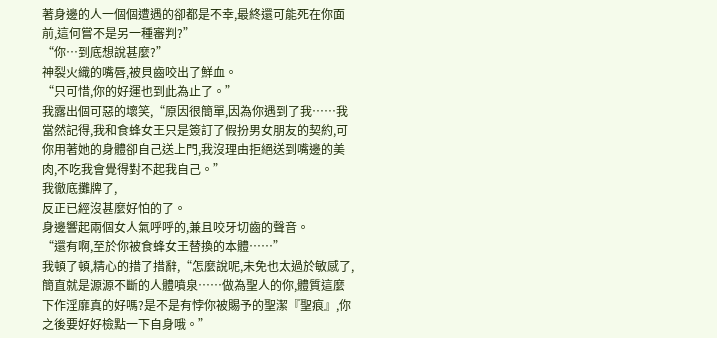著身邊的人一個個遭遇的卻都是不幸,最終還可能死在你面前,這何嘗不是另一種審判?”
“你…到底想說甚麼?”
神裂火織的嘴唇,被貝齒咬出了鮮血。
“只可惜,你的好運也到此為止了。”
我露出個可惡的壞笑,“原因很簡單,因為你遇到了我……我當然記得,我和食蜂女王只是簽訂了假扮男女朋友的契約,可你用著她的身體卻自己送上門,我沒理由拒絕送到嘴邊的美肉,不吃我會覺得對不起我自己。”
我徹底攤牌了,
反正已經沒甚麼好怕的了。
身邊響起兩個女人氣呼呼的,兼且咬牙切齒的聲音。
“還有啊,至於你被食蜂女王替換的本體……”
我頓了頓,精心的措了措辭,“怎麼說呢,未免也太過於敏感了,簡直就是源源不斷的人體噴泉……做為聖人的你,體質這麼下作淫靡真的好嗎?是不是有悖你被賜予的聖潔『聖痕』,你之後要好好檢點一下自身哦。”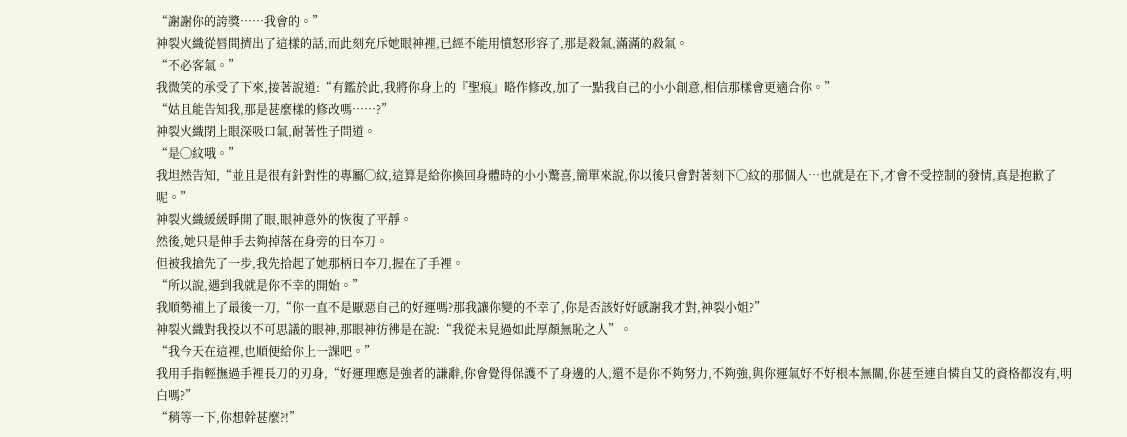“謝謝你的誇獎……我會的。”
神裂火織從唇間擠出了這樣的話,而此刻充斥她眼神裡,已經不能用憤怒形容了,那是殺氣,滿滿的殺氣。
“不必客氣。”
我微笑的承受了下來,接著說道:“有鑑於此,我將你身上的『聖痕』略作修改,加了一點我自己的小小創意,相信那樣會更適合你。”
“姑且能告知我,那是甚麼樣的修改嗎……?”
神裂火織閉上眼深吸口氣,耐著性子問道。
“是◯紋哦。”
我坦然告知,“並且是很有針對性的專屬◯紋,這算是給你換回身體時的小小驚喜,簡單來說,你以後只會對著刻下◯紋的那個人…也就是在下,才會不受控制的發情,真是抱歉了呢。”
神裂火織緩緩睜開了眼,眼神意外的恢復了平靜。
然後,她只是伸手去夠掉落在身旁的日夲刀。
但被我搶先了一步,我先拾起了她那柄日夲刀,握在了手裡。
“所以說,遇到我就是你不幸的開始。”
我順勢補上了最後一刀,“你一直不是厭惡自己的好運嗎?那我讓你變的不幸了,你是否該好好感謝我才對,神裂小姐?”
神裂火織對我投以不可思議的眼神,那眼神彷彿是在說:“我從未見過如此厚顏無恥之人”。
“我今天在這裡,也順便給你上一課吧。”
我用手指輕撫過手裡長刀的刃身,“好運理應是強者的謙辭,你會覺得保護不了身邊的人,還不是你不夠努力,不夠強,與你運氣好不好根本無關,你甚至連自憐自艾的資格都沒有,明白嗎?”
“稍等一下,你想幹甚麼?!”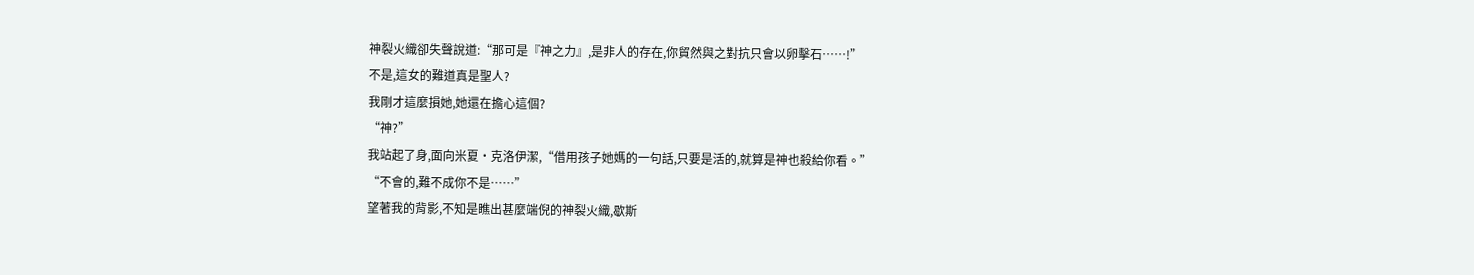神裂火織卻失聲說道:“那可是『神之力』,是非人的存在,你貿然與之對抗只會以卵擊石……!”
不是,這女的難道真是聖人?
我剛才這麼損她,她還在擔心這個?
“神?”
我站起了身,面向米夏·克洛伊潔,“借用孩子她媽的一句話,只要是活的,就算是神也殺給你看。”
“不會的,難不成你不是……”
望著我的背影,不知是瞧出甚麼端倪的神裂火織,歇斯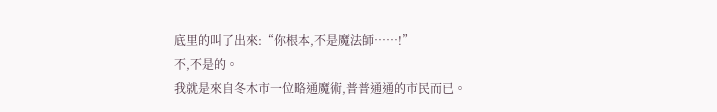底里的叫了出來:“你根本,不是魔法師……!”
不,不是的。
我就是來自冬木市一位略通魔術,普普通通的市民而已。